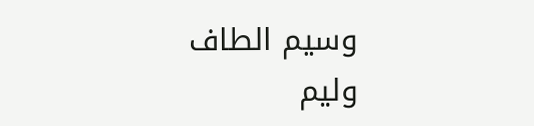وسیم الطاف
ولیم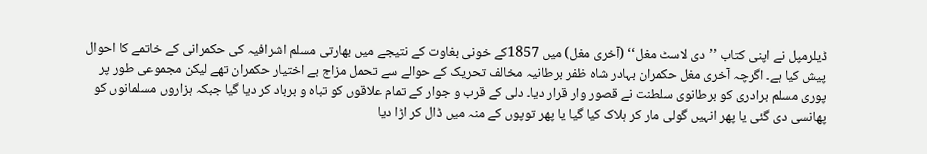ڈیلرمپل نے اپنی کتاب ’’دی لاسٹ مغل‘‘ (آخری مغل) میں 1857کے خونی بغاوت کے نتیجے میں بھارتی مسلم اشرافیہ کی حکمرانی کے خاتمے کا احوال پیش کیا ہے۔ اگرچہ آخری مغل حکمران بہادر شاہ ظفر برطانیہ مخالف تحریک کے حوالے سے تحمل مزاج بے اختیار حکمران تھے لیکن مجموعی طور پر پوری مسلم برادری کو برطانوی سلطنت نے قصور وار قرار دیا۔ دلی کے قرب و جوار کے تمام علاقوں کو تباہ و برباد کر دیا گیا جبکہ ہزاروں مسلمانوں کو پھانسی دی گئی یا پھر انہیں گولی مار کر ہلاک کیا گیا یا پھر توپوں کے منہ میں ڈال کر اڑا دیا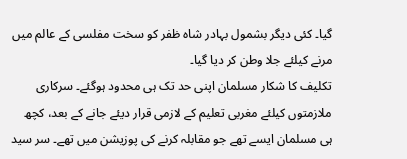گیا۔ کئی دیگر بشمول بہادر شاہ ظفر کو سخت مفلسی کے عالم میں مرنے کیلئے جلا وطن کر دیا گیا۔
تکلیف کا شکار مسلمان اپنی حد تک ہی محدود ہوگئے۔ سرکاری ملازمتوں کیلئے مغربی تعلیم کے لازمی قرار دیئے جانے کے بعد، کچھ ہی مسلمان ایسے تھے جو مقابلہ کرنے کی پوزیشن میں تھے۔ سر سید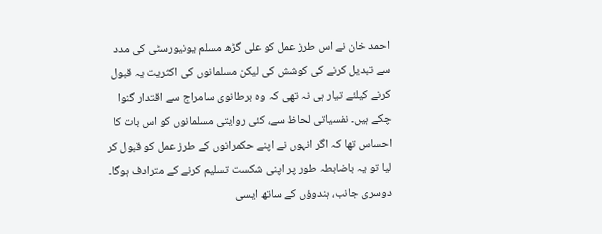احمد خان نے اس طرز عمل کو علی گڑھ مسلم یونیورسٹی کی مدد سے تبدیل کرنے کی کوشش کی لیکن مسلمانوں کی اکثریت یہ قبول کرنے کیلئے تیار ہی نہ تھی کہ وہ برطانوی سامراج سے اقتدار گنوا چکے ہیں۔ نفسیاتی لحاظ سے، کئی روایتی مسلمانوں کو اس بات کا احساس تھا کہ اگر انہوں نے اپنے حکمرانوں کے طرز عمل کو قبول کر لیا تو یہ باضابطہ طور پر اپنی شکست تسلیم کرنے کے مترادف ہوگا۔ دوسری جانب، ہندوؤں کے ساتھ ایسی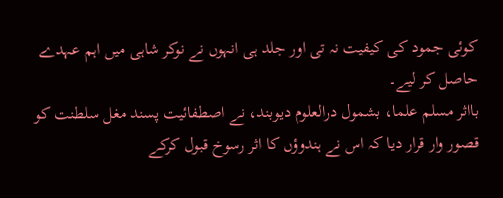کوئی جمود کی کیفیت نہ تی اور جلد ہی انہوں نے نوکر شاہی میں اہم عہدے حاصل کر لیے۔
بااثر مسلم علما، بشمول درالعلوم دیوبند، نے اصطفائیت پسند مغل سلطنت کو قصور وار قرار دیا کہ اس نے ہندوؤں کا اثر رسوخ قبول کرکے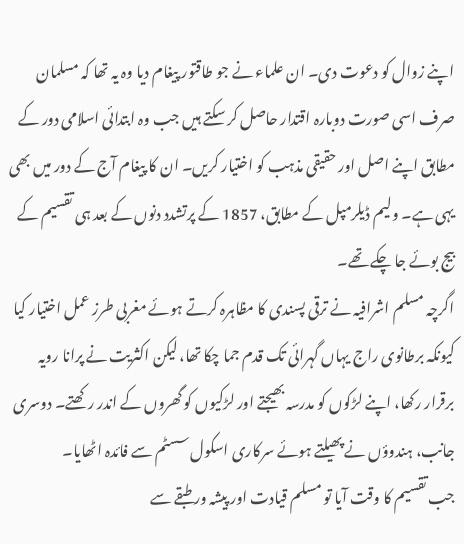اپنے زوال کو دعوت دی۔ ان علماء نے جو طاقتور پیغام دیا وہ یہ تھا کہ مسلمان صرف اسی صورت دوبارہ اقتدار حاصل کر سکتے ہیں جب وہ ابتدائی اسلامی دور کے مطابق اپنے اصل اور حقیقی مذہب کو اختیار کریں۔ ان کا پیغام آج کے دور میں بھی یہی ہے۔ ولیم ڈیلرمپل کے مطابق، 1857 کے پرتشدد دنوں کے بعد ہی تقسیم کے بیج بوئے جا چکے تھے۔
اگرچہ مسلم اشرافیہ نے ترقی پسندی کا مظاہرہ کرتے ہوئے مغربی طرز عمل اختیار کیا کیونکہ برطانوی راج یہاں گہرائی تک قدم جما چکا تھا، لیکن اکثریت نے پرانا رویہ برقرار رکھا، اپنے لڑکوں کو مدرسہ بھیجتے اور لڑکیوں کو گھروں کے اندر رکھتے۔ دوسری جانب، ہندوؤں نے پھیلتے ہوئے سرکاری اسکول سسٹم سے فائدہ اٹھایا۔
جب تقسیم کا وقت آیا تو مسلم قیادت اور پیشہ ور طبقے سے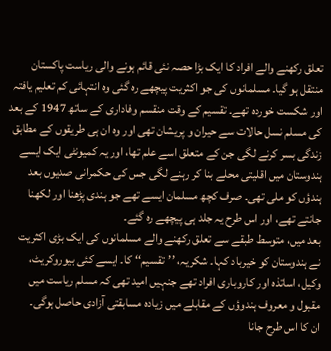تعلق رکھنے والے افراد کا ایک بڑا حصہ نئی قائم ہونے والی ریاست پاکستان منتقل ہو گیا۔ مسلمانوں کی جو اکثریت پیچھے رہ گئی وہ انتہائی کم تعلیم یافتہ اور شکست خوردہ تھے۔ تقسیم کے وقت منقسم وفاداری کے ساتھ 1947 کے بعد کی مسلم نسل حالات سے حیران و پریشان تھی اور وہ ان ہی طریقوں کے مطابق زندگی بسر کرنے لگی جن کے متعلق اسے علم تھا، اور یہ کمیونٹی ایک ایسے ہندوستان میں اقلیتی محلے بنا کر رہنے لگی جس کی حکمرانی صدیوں بعد ہندؤں کو ملی تھی۔ صرف کچھ مسلمان ایسے تھے جو ہندی پڑھنا اور لکھنا جانتے تھے، اور اس طرح یہ جلد ہی پیچھے رہ گئے۔
بعد میں، متوسط طبقے سے تعلق رکھنے والے مسلمانوں کی ایک بڑی اکثریت نے ہندوستان کو خیرباد کہا۔ شکریہ، ’’تقسیم‘‘ کا۔ ایسے کئی بیوروکریٹ، وکیل، اساتذہ اور کاروباری افراد تھے جنہیں امید تھی کہ مسلم ریاست میں مقبول و معروف ہندوؤں کے مقابلے میں زیادہ مسابقتی آزادی حاصل ہوگی۔
ان کا اس طرح جانا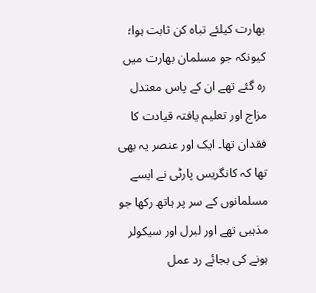بھارت کیلئے تباہ کن ثابت ہوا؛ کیونکہ جو مسلمان بھارت میں رہ گئے تھے ان کے پاس معتدل مزاج اور تعلیم یافتہ قیادت کا فقدان تھا۔ ایک اور عنصر یہ بھی تھا کہ کانگریس پارٹی نے ایسے مسلمانوں کے سر پر ہاتھ رکھا جو مذہبی تھے اور لبرل اور سیکولر ہونے کی بجائے رد عمل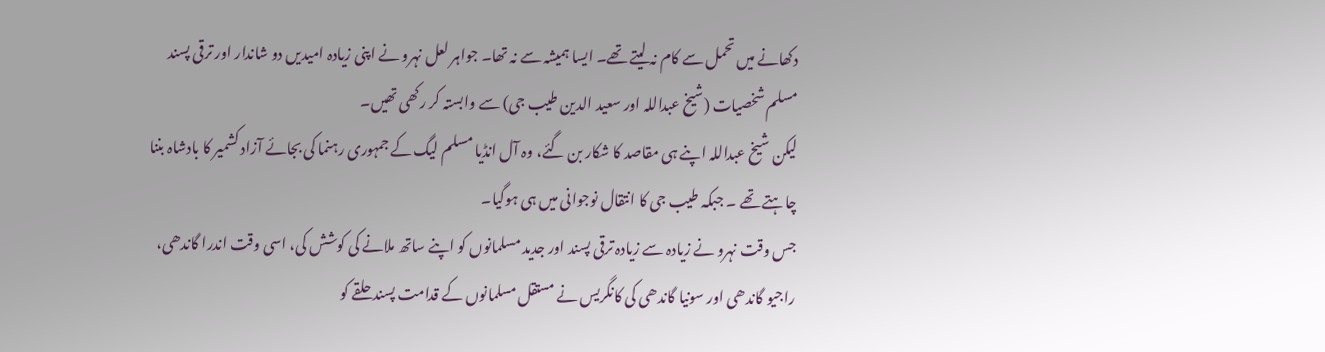دکھانے میں تحمل سے کام نہ لیتے تھے۔ ایسا ہمیشہ سے نہ تھا۔ جواہر لعل نہرو نے اپنی زیادہ امیدیں دو شاندار اور ترقی پسند مسلم شخصیات (شیخ عبداللہ اور سعید الدین طیب جی) سے وابستہ کر رکھی تھیں۔
لیکن شیخ عبداللہ اپنے ہی مقاصد کا شکار بن گئے، وہ آل انڈیا مسلم لیگ کے جمہوری رہنما کی بجائے آزاد کشمیر کا بادشاہ بننا چاہتے تھے ۔ جبکہ طیب جی کا انتقال نوجوانی میں ہی ہوگیا۔
جس وقت نہرو نے زیادہ سے زیادہ ترقی پسند اور جدید مسلمانوں کو اپنے ساتھ ملانے کی کوشش کی، اسی وقت اندرا گاندھی، راجیو گاندھی اور سونیا گاندھی کی کانگریس نے مستقل مسلمانوں کے قدامت پسند حلقے کو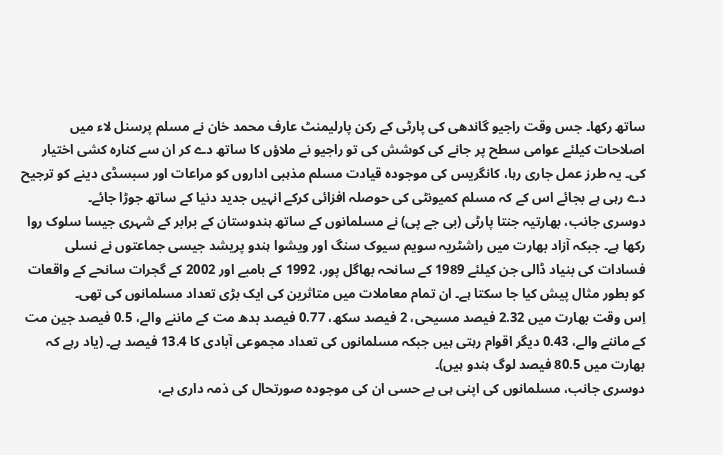ساتھ رکھا۔ جس وقت راجیو گاندھی کی پارٹی کے رکن پارلیمنٹ عارف محمد خان نے مسلم پرسنل لاء میں اصلاحات کیلئے عوامی سطح پر جانے کی کوشش کی تو راجیو نے ملاؤں کا ساتھ دے کر ان سے کنارہ کشی اختیار کی۔ یہ طرز عمل جاری رہا، کانگریس کی موجودہ قیادت مسلم مذہبی اداروں کو مراعات اور سبسڈی دینے کو ترجیح دے رہی ہے بجائے اس کے کہ مسلم کمیونٹی کی حوصلہ افزائی کرکے انہیں جدید دنیا کے ساتھ جوڑا جائے۔
دوسری جانب، بھارتیہ جنتا پارٹی (بی جے پی) نے مسلمانوں کے ساتھ ہندوستان کے برابر کے شہری جیسا سلوک روا رکھا ہے۔ جبکہ آزاد بھارت میں راشٹریہ سویم سیوک سنگ اور ویشوا ہندو پریشد جیسی جماعتوں نے نسلی فسادات کی بنیاد ڈالی جن کیلئے 1989 کے سانحہ بھاگل پور، 1992 کے بامبے اور 2002 کے گجرات سانحے کے واقعات کو بطور مثال پیش کیا جا سکتا ہے۔ ان تمام معاملات میں متاثرین کی ایک بڑی تعداد مسلمانوں کی تھی۔
اِس وقت بھارت میں 2.32 فیصد مسیحی، 2 فیصد سکھ، 0.77 فیصد بدھ مت کے ماننے والے، 0.5 فیصد جین مت کے ماننے والے، 0.43 دیگر اقوام رہتی ہیں جبکہ مسلمانوں کی تعداد مجموعی آبادی کا 13.4 فیصد ہے۔ (یاد رہے کہ بھارت میں 80.5 فیصد لوگ ہندو ہیں)۔
دوسری جانب، مسلمانوں کی اپنی ہی بے حسی ان کی موجودہ صورتحال کی ذمہ داری ہے،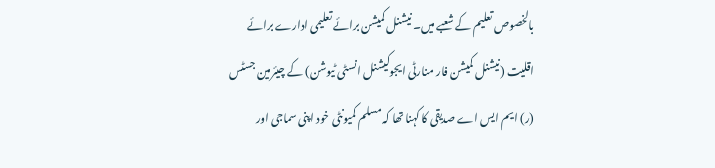بالخصوص تعلیم کے شعبے میں۔ نیشنل کمیشن برائے تعلیمی ادارے برائے اقلیت (نیشنل کمیشن فار منارٹی ایجوکیشنل انسٹی ٹیوشن) کے چیئرمین جسٹس (ر) ایم ایس اے صدیقی کا کہنا تھا کہ مسلم کمیونٹی خود اپنی سماجی اور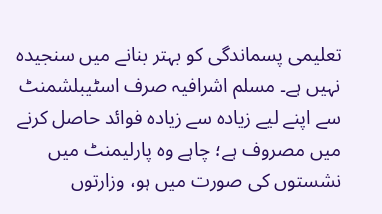تعلیمی پسماندگی کو بہتر بنانے میں سنجیدہ نہیں ہے۔ مسلم اشرافیہ صرف اسٹیبلشمنٹ سے اپنے لیے زیادہ سے زیادہ فوائد حاصل کرنے میں مصروف ہے؛ چاہے وہ پارلیمنٹ میں نشستوں کی صورت میں ہو، وزارتوں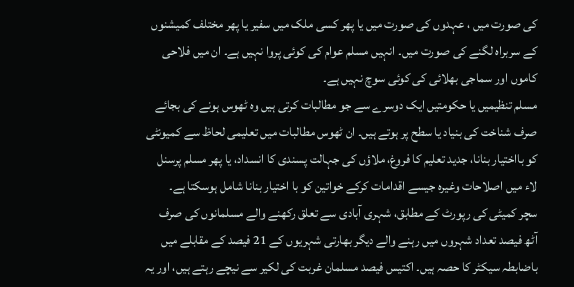کی صورت میں ، عہدوں کی صورت میں یا پھر کسی ملک میں سفیر یا پھر مختلف کمیشنوں کے سربراہ لگنے کی صورت میں۔ انہیں مسلم عوام کی کوئی پروا نہیں ہے۔ ان میں فلاحی کاموں اور سماجی بھلائی کی کوئی سوچ نہیں ہے۔
مسلم تنظیمیں یا حکومتیں ایک دوسرے سے جو مطالبات کرتی ہیں وہ ٹھوس ہونے کی بجائے صرف شناخت کی بنیاد یا سطح پر ہوتے ہیں۔ ان ٹھوس مطالبات میں تعلیمی لحاظ سے کمیونٹی کو بااختیار بنانا، جدید تعلیم کا فروغ، ملاؤں کی جہالت پسندی کا انسداد، یا پھر مسلم پرسنل لاء میں اصلاحات وغیرہ جیسے اقدامات کرکے خواتین کو با اختیار بنانا شامل ہوسکتا ہے۔
سچر کمیٹی کی رپورٹ کے مطابق، شہری آبادی سے تعلق رکھنے والے مسلمانوں کی صرف آٹھ فیصد تعداد شہروں میں رہنے والے دیگر بھارتی شہریوں کے 21 فیصد کے مقابلے میں باضابطہ سیکٹر کا حصہ ہیں۔ اکتیس فیصد مسلمان غربت کی لکیر سے نیچے رہتے ہیں، اور یہ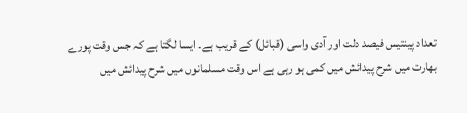تعداد پینتیس فیصد دلت اور آدی واسی (قبائل) کے قریب ہے۔ ایسا لگتا ہے کہ جس وقت پورے بھارت میں شرح پیدائش میں کمی ہو رہی ہے اس وقت مسلمانوں میں شرح پیدائش میں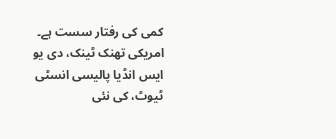کمی کی رفتار سست ہے۔
امریکی تھنک ٹینک، دی یو ایس انڈیا پالیسی انسٹی ٹیوٹ، کی نئی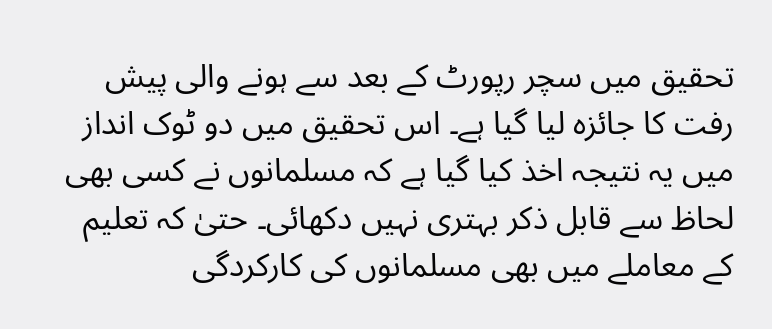تحقیق میں سچر رپورٹ کے بعد سے ہونے والی پیش رفت کا جائزہ لیا گیا ہے۔ اس تحقیق میں دو ٹوک انداز میں یہ نتیجہ اخذ کیا گیا ہے کہ مسلمانوں نے کسی بھی لحاظ سے قابل ذکر بہتری نہیں دکھائی۔ حتیٰ کہ تعلیم کے معاملے میں بھی مسلمانوں کی کارکردگی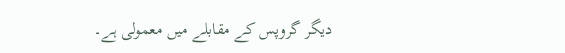دیگر گروپس کے مقابلے میں معمولی ہے۔